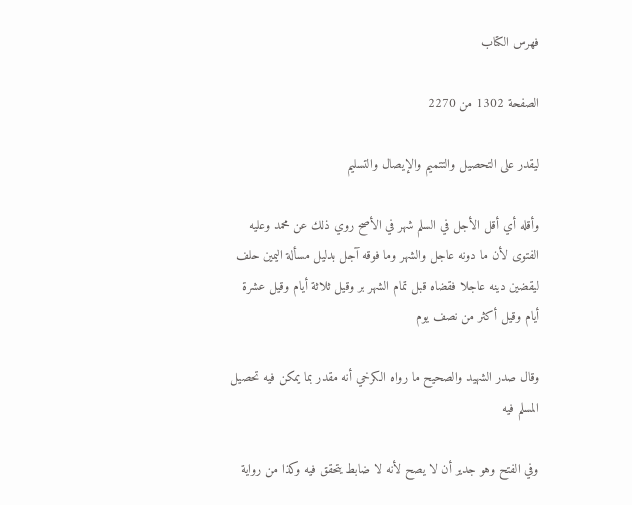فهرس الكتاب

الصفحة 1302 من 2270

ليقدر على التحصيل والتتميم والإيصال والتسليم

وأقله أي أقل الأجل في السلم شهر في الأصح روي ذلك عن محمد وعليه الفتوى لأن ما دونه عاجل والشهر وما فوقه آجل بدليل مسألة اليمين حلف ليقضين دينه عاجلا فقضاه قبل تمام الشهر بر وقيل ثلاثة أيام وقيل عشرة أيام وقيل أكثر من نصف يوم

وقال صدر الشهيد والصحيح ما رواه الكرخي أنه مقدر بما يمكن فيه تحصيل المسلم فيه

وفي الفتح وهو جدير أن لا يصح لأنه لا ضابط يتحقق فيه وكذا من رواية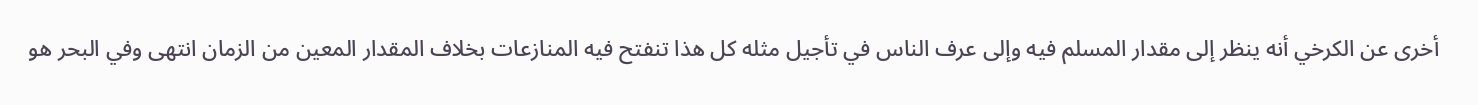أخرى عن الكرخي أنه ينظر إلى مقدار المسلم فيه وإلى عرف الناس في تأجيل مثله كل هذا تنفتح فيه المنازعات بخلاف المقدار المعين من الزمان انتهى وفي البحر هو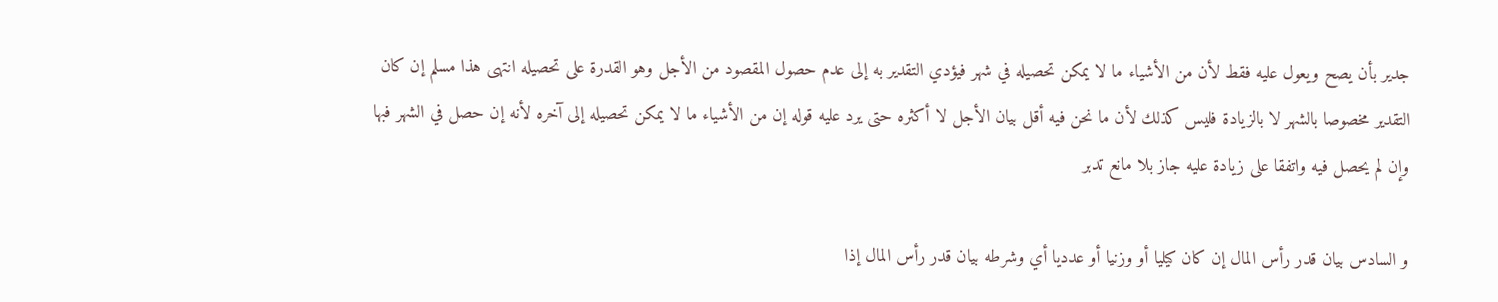جدير بأن يصح ويعول عليه فقط لأن من الأشياء ما لا يمكن تحصيله في شهر فيؤدي التقدير به إلى عدم حصول المقصود من الأجل وهو القدرة على تحصيله انتهى هذا مسلم إن كان التقدير مخصوصا بالشهر لا بالزيادة فليس كذلك لأن ما نحن فيه أقل بيان الأجل لا أكثره حتى يرد عليه قوله إن من الأشياء ما لا يمكن تحصيله إلى آخره لأنه إن حصل في الشهر فبها وإن لم يحصل فيه واتفقا على زيادة عليه جاز بلا مانع تدبر

و السادس بيان قدر رأس المال إن كان كيليا أو وزنيا أو عدديا أي وشرطه بيان قدر رأس المال إذا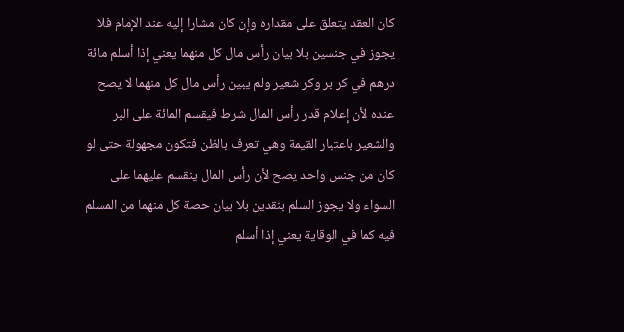كان العقد يتعلق على مقداره وإن كان مشارا إليه عند الإمام فلا يجوز في جنسين بلا بيان رأس مال كل منهما يعني إذا أسلم مائة درهم في كر بر وكر شعير ولم يبين رأس مال كل منهما لا يصح عنده لأن إعلام قدر رأس المال شرط فيقسم المائة على البر والشعير باعتبار القيمة وهي تعرف بالظن فتكون مجهولة حتى لو كان من جنس واحد يصح لأن رأس المال ينقسم عليهما على السواء ولا يجوز السلم بنقدين بلا بيان حصة كل منهما من المسلم فيه كما في الوقاية يعني إذا أسلم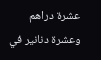عشرة دراهم وعشرة دنانير في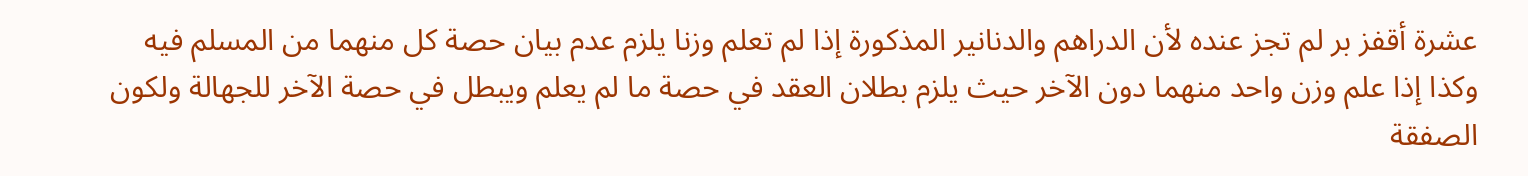عشرة أقفز بر لم تجز عنده لأن الدراهم والدنانير المذكورة إذا لم تعلم وزنا يلزم عدم بيان حصة كل منهما من المسلم فيه وكذا إذا علم وزن واحد منهما دون الآخر حيث يلزم بطلان العقد في حصة ما لم يعلم ويبطل في حصة الآخر للجهالة ولكون الصفقة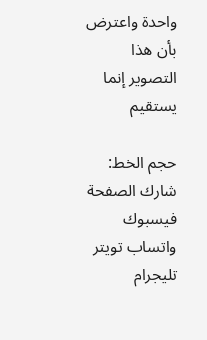واحدة واعترض بأن هذا التصوير إنما يستقيم

حجم الخط:
شارك الصفحة
فيسبوك واتساب تويتر تليجرام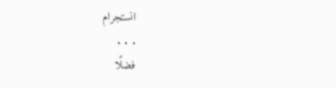انستجرام
. . .
فضلًا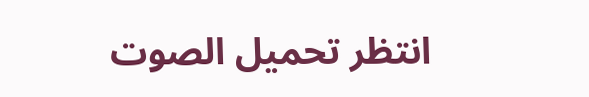انتظر تحميل الصوت